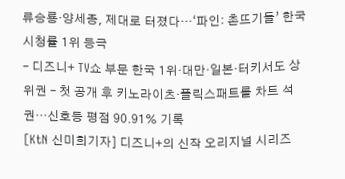류승룡·양세종, 제대로 터졌다…‘파인: 촌뜨기들’ 한국 시청률 1위 등극
– 디즈니+ TV쇼 부문 한국 1위·대만·일본·터키서도 상위권 – 첫 공개 후 키노라이츠·플릭스패트롤 차트 석권…신호등 평점 90.91% 기록
[KtN 신미희기자] 디즈니+의 신작 오리지널 시리즈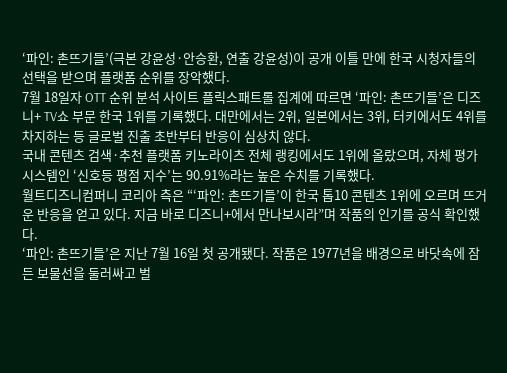‘파인: 촌뜨기들’(극본 강윤성·안승환, 연출 강윤성)이 공개 이틀 만에 한국 시청자들의 선택을 받으며 플랫폼 순위를 장악했다.
7월 18일자 OTT 순위 분석 사이트 플릭스패트롤 집계에 따르면 ‘파인: 촌뜨기들’은 디즈니+ TV쇼 부문 한국 1위를 기록했다. 대만에서는 2위, 일본에서는 3위, 터키에서도 4위를 차지하는 등 글로벌 진출 초반부터 반응이 심상치 않다.
국내 콘텐츠 검색·추천 플랫폼 키노라이츠 전체 랭킹에서도 1위에 올랐으며, 자체 평가 시스템인 ‘신호등 평점 지수’는 90.91%라는 높은 수치를 기록했다.
월트디즈니컴퍼니 코리아 측은 “‘파인: 촌뜨기들’이 한국 톱10 콘텐츠 1위에 오르며 뜨거운 반응을 얻고 있다. 지금 바로 디즈니+에서 만나보시라”며 작품의 인기를 공식 확인했다.
‘파인: 촌뜨기들’은 지난 7월 16일 첫 공개됐다. 작품은 1977년을 배경으로 바닷속에 잠든 보물선을 둘러싸고 벌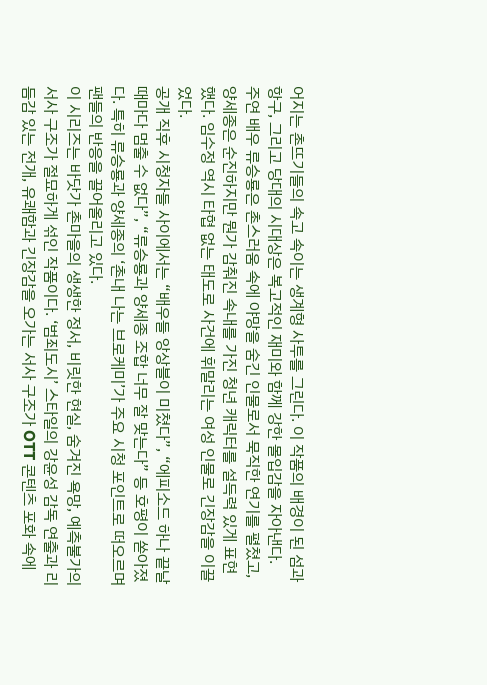어지는 촌뜨기들의 속고 속이는 생계형 사투를 그린다. 이 작품의 배경이 된 섬과 항구, 그리고 당대의 시대상은 복고적인 재미와 함께 강한 몰입감을 자아낸다.
주연 배우 류승룡은 촌스러움 속에 야망을 숨긴 인물로서 묵직한 연기를 펼쳤고, 양세종은 순진하지만 뭔가 감춰진 속내를 가진 청년 캐릭터를 설득력 있게 표현했다. 임수정 역시 타협 없는 태도로 사건에 휘말리는 여성 인물로 긴장감을 이끌었다.
공개 직후 시청자들 사이에서는 “배우들 앙상블이 미쳤다”, “에피소드 하나 끝날 때마다 멈출 수 없다”, “류승룡과 양세종 조합 너무 잘 맞는다” 등 호평이 쏟아졌다. 특히 류승룡과 양세종의 ‘촌내 나는 브로케미’가 주요 시청 포인트로 떠오르며 팬들의 반응을 끌어올리고 있다.
이 시리즈는 바닷가 촌마을의 생생한 정서, 비릿한 현실, 숨겨진 욕망, 예측불가의 서사 구조가 절묘하게 섞인 작품이다. ‘범죄도시’ 스타일의 강윤성 감독 연출과 리듬감 있는 전개, 유쾌함과 긴장감을 오가는 서사 구조가 OTT 콘텐츠 포화 속에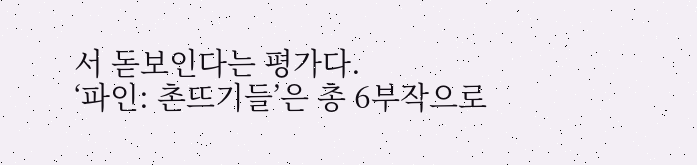서 돋보인다는 평가다.
‘파인: 촌뜨기들’은 총 6부작으로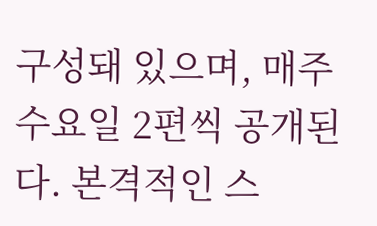구성돼 있으며, 매주 수요일 2편씩 공개된다. 본격적인 스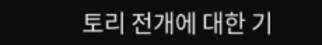토리 전개에 대한 기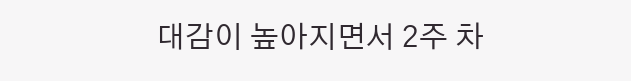대감이 높아지면서 2주 차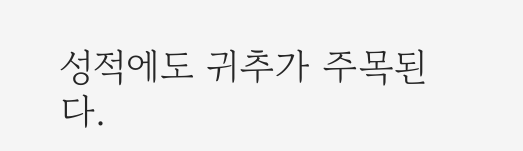성적에도 귀추가 주목된다.